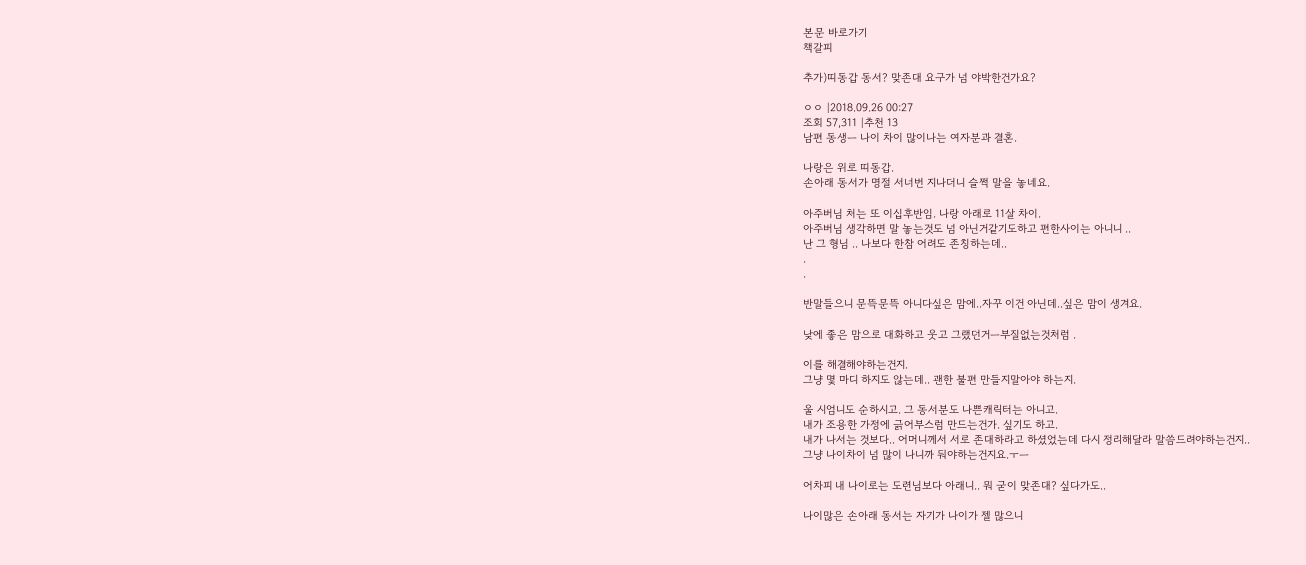본문 바로가기
책갈피

추가)띠동갑 동서? 맞존대 요구가 넘 야박한건가요?

ㅇㅇ |2018.09.26 00:27
조회 57,311 |추천 13
남편 동생ㅡ 나이 차이 많이나는 여자분과 결혼.

나랑은 위로 띠동갑.
손아래 동서가 명절 서너번 지나더니 슬쩍 말을 놓네요.

아주버님 처는 또 이십후반임. 나랑 아래로 11살 차이.
아주버님 생각하면 말 놓는것도 넘 아닌거같기도하고 편한사이는 아니니 ..
난 그 형님 .. 나보다 한참 어려도 존칭하는데..
.
.

반말들으니 문뜩문뜩 아니다싶은 맘에..자꾸 이건 아닌데..싶은 맘이 생겨요.

낮에 좋은 맘으로 대화하고 웃고 그랬던거ㅡ부질없는것처럼 .

이를 해결해야하는건지.
그냥 몇 마디 하지도 않는데.. 괜한 불편 만들지말아야 하는지.

울 시엄니도 순하시고. 그 동서분도 나쁜캐릭터는 아니고.
내가 조용한 가정에 긁어부스럼 만드는건가. 싶기도 하고.
내가 나서는 것보다.. 어머니께서 서로 존대하라고 하셨었는데 다시 정리해달라 말씀드려야하는건지..
그냥 나이차이 넘 많이 나니까 둬야하는건지요.ㅜㅡ

어차피 내 나이로는 도련님보다 아래니.. 뭐 굳이 맞존대? 싶다가도..

나이많은 손아래 동서는 자기가 나이가 젤 많으니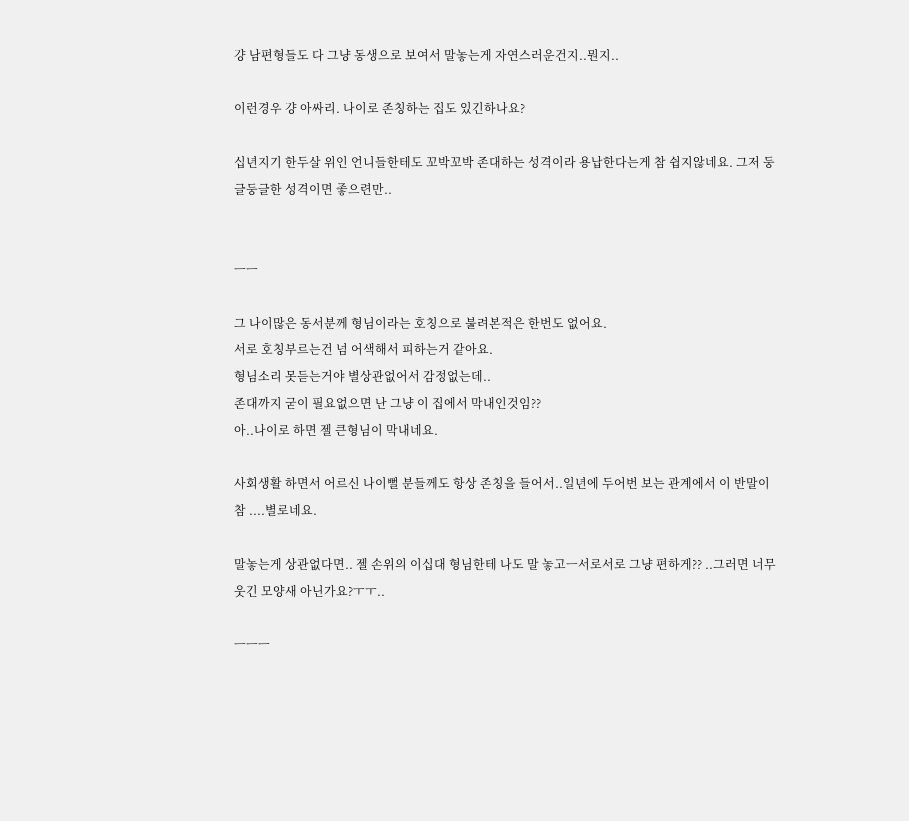걍 남편형들도 다 그냥 동생으로 보여서 말놓는게 자연스러운건지..뭔지..

이런경우 걍 아싸리. 나이로 존칭하는 집도 있긴하나요?

십년지기 한두살 위인 언니들한테도 꼬박꼬박 존대하는 성격이라 용납한다는게 참 쉽지않네요. 그저 둥글둥글한 성격이면 좋으련만..


ㅡㅡ

그 나이많은 동서분께 형님이라는 호칭으로 불려본적은 한번도 없어요.
서로 호칭부르는건 넘 어색해서 피하는거 같아요.
형님소리 못듣는거야 별상관없어서 감정없는데..
존대까지 굳이 필요없으면 난 그냥 이 집에서 막내인것임??
아..나이로 하면 젤 큰형님이 막내네요.

사회생활 하면서 어르신 나이뻘 분들께도 항상 존칭을 들어서..일년에 두어번 보는 관계에서 이 반말이 참 ....별로네요.

말놓는게 상관없다면.. 젤 손위의 이십대 형님한테 나도 말 놓고ㅡ서로서로 그냥 편하게?? ..그러면 너무 웃긴 모양새 아닌가요?ㅜㅜ..

ㅡㅡㅡ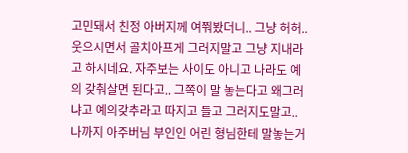고민돼서 친정 아버지께 여쭤봤더니.. 그냥 허허..웃으시면서 골치아프게 그러지말고 그냥 지내라고 하시네요. 자주보는 사이도 아니고 나라도 예의 갖춰살면 된다고.. 그쪽이 말 놓는다고 왜그러냐고 예의갖추라고 따지고 들고 그러지도말고.. 나까지 아주버님 부인인 어린 형님한테 말놓는거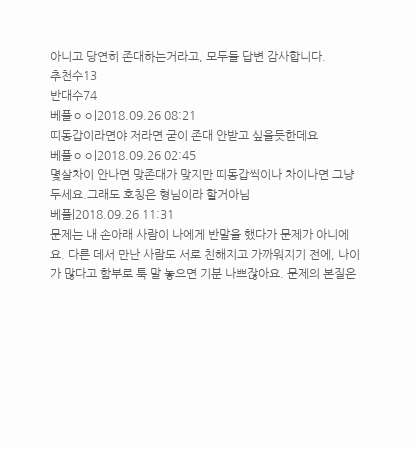아니고 당연히 존대하는거라고, 모두들 답변 감사합니다.
추천수13
반대수74
베플ㅇㅇ|2018.09.26 08:21
띠동갑이라면야 저라면 굳이 존대 안받고 싶을듯한데요
베플ㅇㅇ|2018.09.26 02:45
몇살차이 안나면 맞존대가 맞지만 띠동갑씩이나 차이나면 그냥두세요.그래도 호칭은 형님이라 할거아님
베플|2018.09.26 11:31
문제는 내 손아래 사람이 나에게 반말을 했다가 문제가 아니에요. 다른 데서 만난 사람도 서로 친해지고 가까워지기 전에, 나이가 많다고 함부로 툭 말 놓으면 기분 나쁘잖아요. 문제의 본질은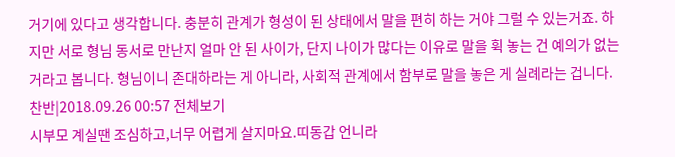거기에 있다고 생각합니다. 충분히 관계가 형성이 된 상태에서 말을 편히 하는 거야 그럴 수 있는거죠. 하지만 서로 형님 동서로 만난지 얼마 안 된 사이가, 단지 나이가 많다는 이유로 말을 휙 놓는 건 예의가 없는거라고 봅니다. 형님이니 존대하라는 게 아니라, 사회적 관계에서 함부로 말을 놓은 게 실례라는 겁니다.
찬반|2018.09.26 00:57 전체보기
시부모 계실땐 조심하고,너무 어렵게 살지마요.띠동갑 언니라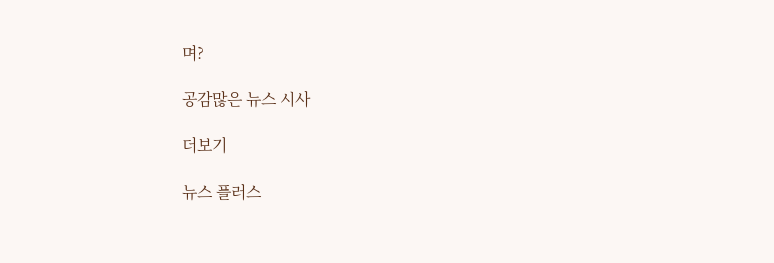며?

공감많은 뉴스 시사

더보기

뉴스 플러스